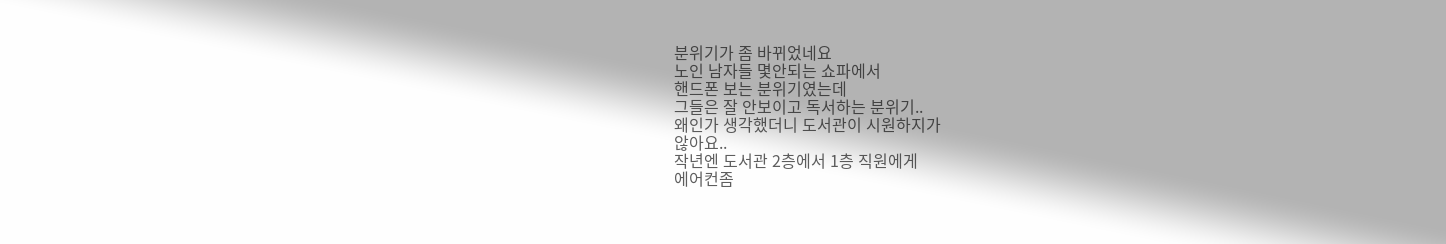분위기가 좀 바뀌었네요
노인 남자들 몇안되는 쇼파에서
핸드폰 보는 분위기였는데
그들은 잘 안보이고 독서하는 분위기..
왜인가 생각했더니 도서관이 시원하지가
않아요..
작년엔 도서관 2층에서 1층 직원에게
에어컨좀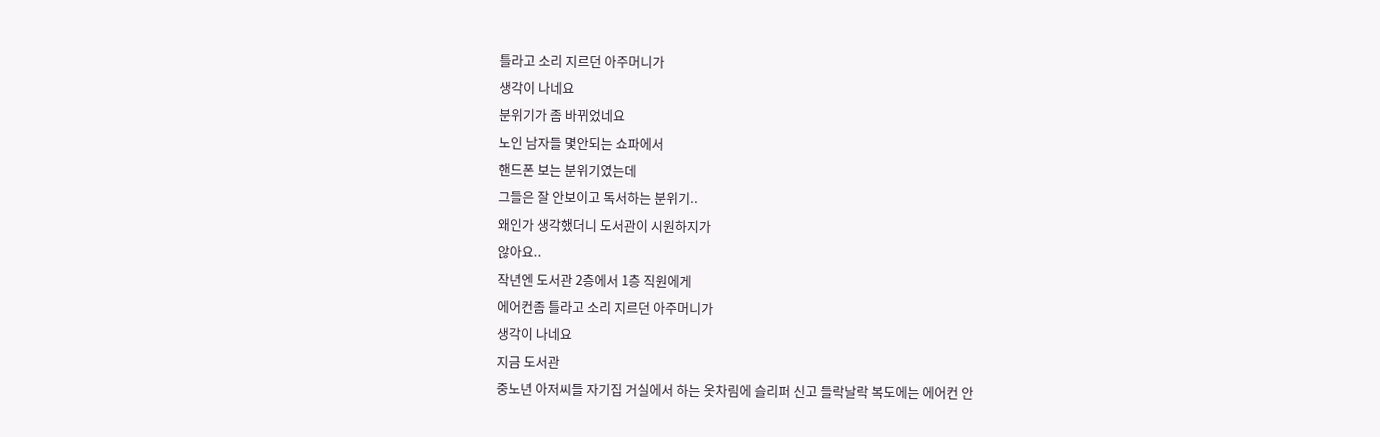틀라고 소리 지르던 아주머니가
생각이 나네요
분위기가 좀 바뀌었네요
노인 남자들 몇안되는 쇼파에서
핸드폰 보는 분위기였는데
그들은 잘 안보이고 독서하는 분위기..
왜인가 생각했더니 도서관이 시원하지가
않아요..
작년엔 도서관 2층에서 1층 직원에게
에어컨좀 틀라고 소리 지르던 아주머니가
생각이 나네요
지금 도서관
중노년 아저씨들 자기집 거실에서 하는 옷차림에 슬리퍼 신고 들락날락 복도에는 에어컨 안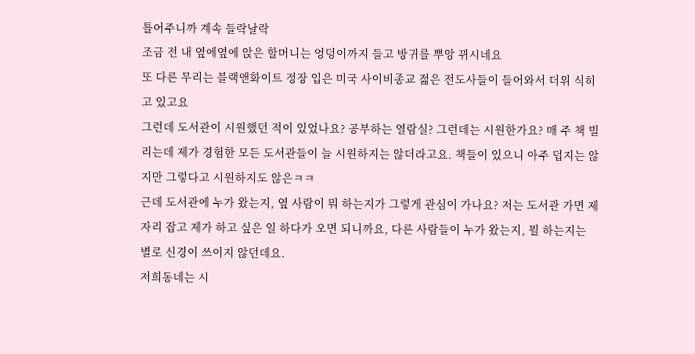틀어주니까 계속 들락날락
조금 전 내 옆에옆에 앉은 할머니는 엉덩이까지 들고 방귀를 뿌앙 뀌시네요
또 다른 무리는 블랙앤화이트 정장 입은 미국 사이비종교 젊은 전도사들이 들어와서 더위 식히고 있고요
그런데 도서관이 시원했던 적이 있었나요? 공부하는 열람실? 그런데는 시원한가요? 매 주 책 빌리는데 제가 경험한 모든 도서관들이 늘 시원하지는 않더라고요. 책들이 있으니 아주 덥지는 않지만 그렇다고 시원하지도 않은ㅋㅋ
근데 도서관에 누가 왔는지, 옆 사람이 뭐 하는지가 그렇게 관심이 가나요? 저는 도서관 가면 제 자리 잡고 제가 하고 싶은 일 하다가 오면 되니까요, 다른 사람들이 누가 왔는지, 뭘 하는지는 별로 신경이 쓰이지 않던데요.
저희동네는 시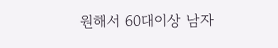원해서 60대이상 남자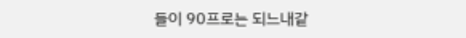들이 90프로는 되느내같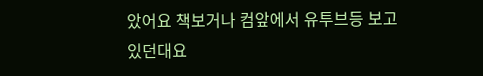았어요 책보거나 컴앞에서 유투브등 보고있던대요